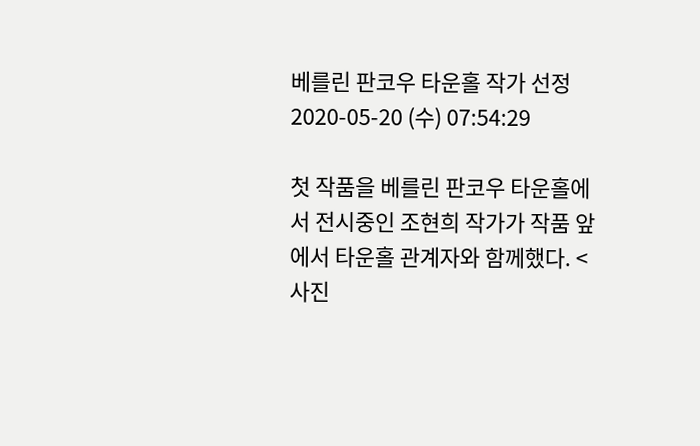베를린 판코우 타운홀 작가 선정
2020-05-20 (수) 07:54:29

첫 작품을 베를린 판코우 타운홀에서 전시중인 조현희 작가가 작품 앞에서 타운홀 관계자와 함께했다. <사진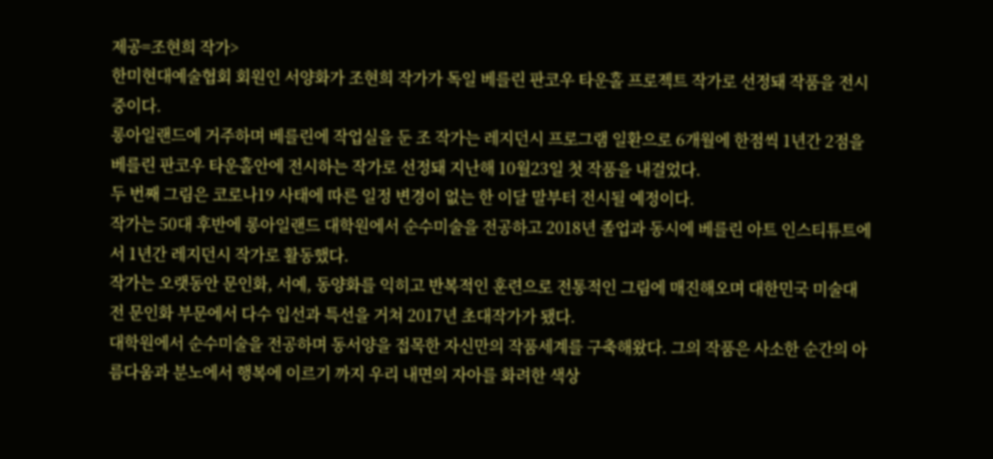제공=조현희 작가>
한미현대예술협회 회원인 서양화가 조현희 작가가 독일 베를린 판코우 타운홀 프로젝트 작가로 선정돼 작품을 전시중이다.
롱아일랜드에 거주하며 베를린에 작업실을 둔 조 작가는 레지던시 프로그램 일환으로 6개월에 한점씩 1년간 2점을 베를린 판코우 타운홀안에 전시하는 작가로 선정돼 지난해 10월23일 첫 작품을 내걸었다.
두 번째 그림은 코로나19 사태에 따른 일정 변경이 없는 한 이달 말부터 전시될 예정이다.
작가는 50대 후반에 롱아일랜드 대학원에서 순수미술을 전공하고 2018년 졸업과 동시에 베를린 아트 인스티튜트에서 1년간 레지던시 작가로 활동했다.
작가는 오랫동안 문인화, 서예, 동양화를 익히고 반복적인 훈련으로 전통적인 그림에 매진해오며 대한민국 미술대전 문인화 부문에서 다수 입선과 특선을 거쳐 2017년 초대작가가 됐다.
대학원에서 순수미술을 전공하며 동서양을 접목한 자신만의 작품세계를 구축해왔다. 그의 작품은 사소한 순간의 아름다움과 분노에서 행복에 이르기 까지 우리 내면의 자아를 화려한 색상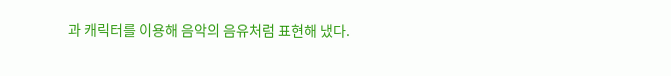과 캐릭터를 이용해 음악의 음유처럼 표현해 냈다.